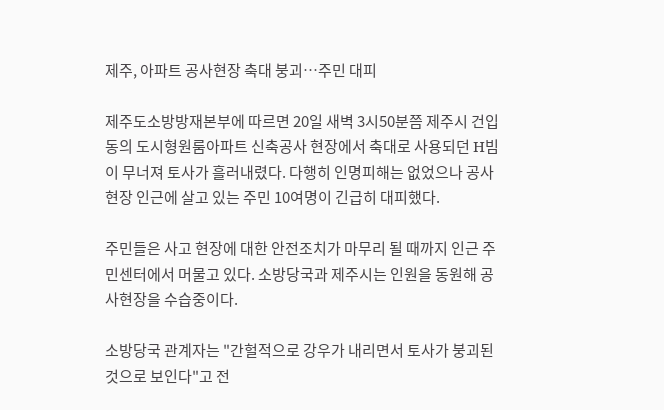제주, 아파트 공사현장 축대 붕괴…주민 대피

제주도소방방재본부에 따르면 20일 새벽 3시50분쯤 제주시 건입동의 도시형원룸아파트 신축공사 현장에서 축대로 사용되던 H빔이 무너져 토사가 흘러내렸다. 다행히 인명피해는 없었으나 공사현장 인근에 살고 있는 주민 10여명이 긴급히 대피했다.

주민들은 사고 현장에 대한 안전조치가 마무리 될 때까지 인근 주민센터에서 머물고 있다. 소방당국과 제주시는 인원을 동원해 공사현장을 수습중이다.

소방당국 관계자는 "간헐적으로 강우가 내리면서 토사가 붕괴된 것으로 보인다"고 전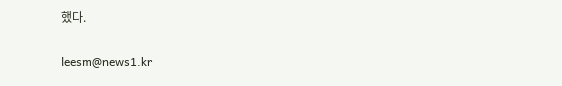했다.

leesm@news1.kr